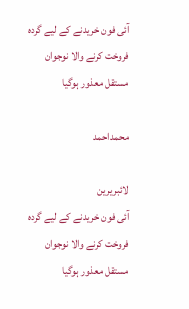آئی فون خریدنے کے لیے گردہ فروخت کرنے والا نوجوان مستقل معذور ہوگیا

محمداحمد

لائبریرین
آئی فون خریدنے کے لیے گردہ فروخت کرنے والا نوجوان مستقل معذور ہوگیا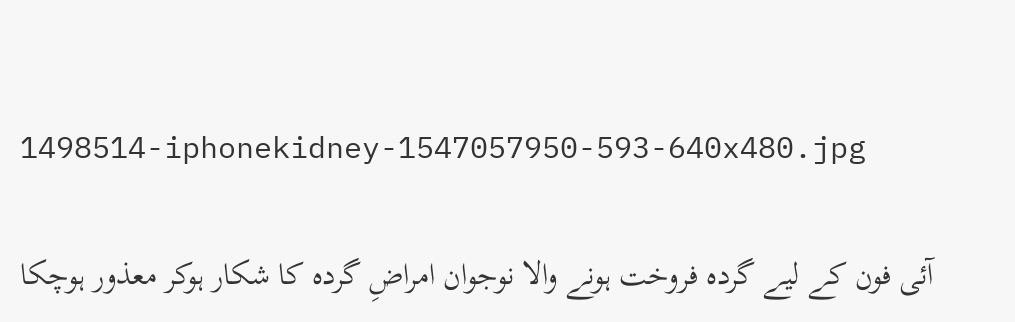1498514-iphonekidney-1547057950-593-640x480.jpg

آئی فون کے لیے گردہ فروخت ہونے والا نوجوان امراضِ گردہ کا شکار ہوکر معذور ہوچکا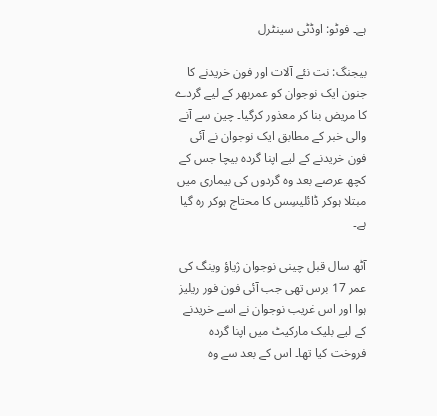ہے۔ فوٹو: اوڈٹی سینٹرل

بیجنگ: نت نئے آلات اور فون خریدنے کا جنون ایک نوجوان کو عمربھر کے لیے گردے کا مریض بنا کر معذور کرگیا۔ چین سے آنے والی خبر کے مطابق ایک نوجوان نے آئی فون خریدنے کے لیے اپنا گردہ بیچا جس کے کچھ عرصے بعد وہ گردوں کی بیماری میں مبتلا ہوکر ڈائلیسِس کا محتاج ہوکر رہ گیا ہے۔

آٹھ سال قبل چینی نوجوان ژیاؤ وینگ کی عمر 17 برس تھی جب آئی فون فور ریلیز ہوا اور اس غریب نوجوان نے اسے خریدنے کے لیے بلیک مارکیٹ میں اپنا گردہ فروخت کیا تھا۔ اس کے بعد سے وہ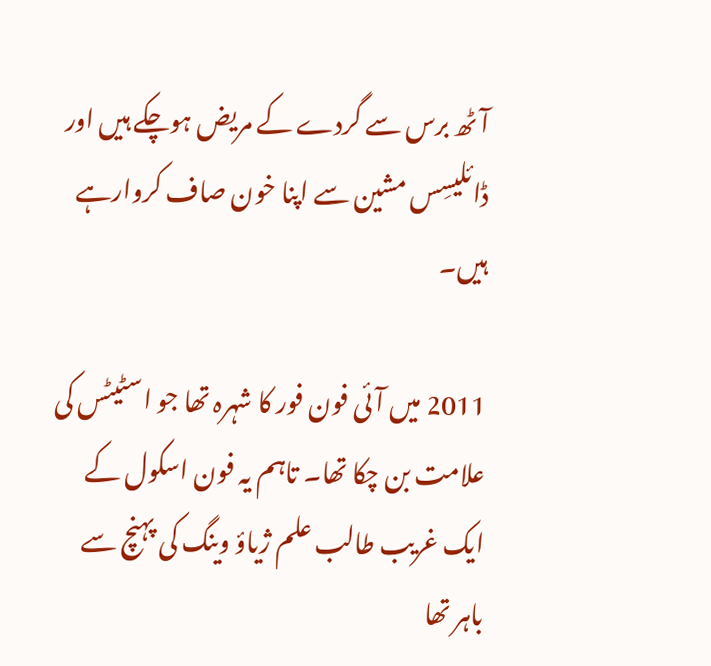آٹھ برس سے گردے کے مریض ہوچکے ہیں اور ڈائلیسِس مشین سے اپنا خون صاف کروارہے ہیں۔

2011 میں آئی فون فور کا شہرہ تھا جو اسٹیٹس کی علامت بن چکا تھا۔ تاہم یہ فون اسکول کے ایک غریب طالب علم ژیاؤ وینگ کی پہنچ سے باہر تھا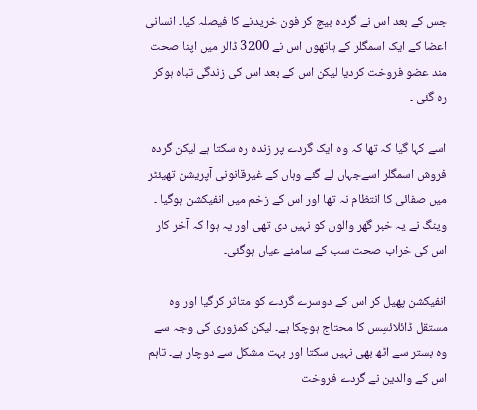جس کے بعد اس نے گردہ بیچ کر فون خریدنے کا فیصلہ کیا۔ انسانی اعضا کے ایک اسمگلر کے ہاتھوں اس نے 3200 ڈالر میں اپنا صحت مند عضو فروخت کردیا لیکن اس کے بعد اس کی زندگی تباہ ہوکر رہ گئی ۔

اسے کہا گیا کہ تھا کہ وہ ایک گردے پر زندہ رہ سکتا ہے لیکن گردہ فروش اسمگلر اسےجہاں لے گئے وہاں کے غیرقانونی آپریشن تھیئٹر میں صفائی کا انتظام نہ تھا اور اس کے زخم میں انفیکشن ہوگیا ۔ وینگ نے یہ خبر گھر والوں کو نہیں دی تھی اور یہ ہوا کہ آخر کار اس کی خراب صحت سب کے سامنے عیاں ہوگئی۔

انفیکشن پھیل کر اس کے دوسرے گردے کو متاثر کرگیا اور وہ مستقل ڈائلائسِس کا محتاج ہوچکا ہے۔ لیکن کمزوری کی وجہ سے وہ بستر سے اٹھ بھی نہیں سکتا اور بہت مشکل سے دوچار ہے۔ تاہم اس کے والدین نے گردے فروخت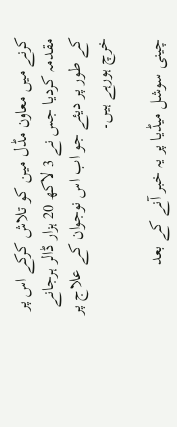کرنے میں معاون مڈل مین کو تلاش کرکے اس پر مقدمہ کردیا جس نے 3 لاکھ 20 ہزار ڈالر ہرجانے کے طور پر دیئے جو اب اس نوجوان کے علاج پر خرچ ہورہے ہیں۔

چینی سوشل میڈیا پر یہ خبر آنے کے بعد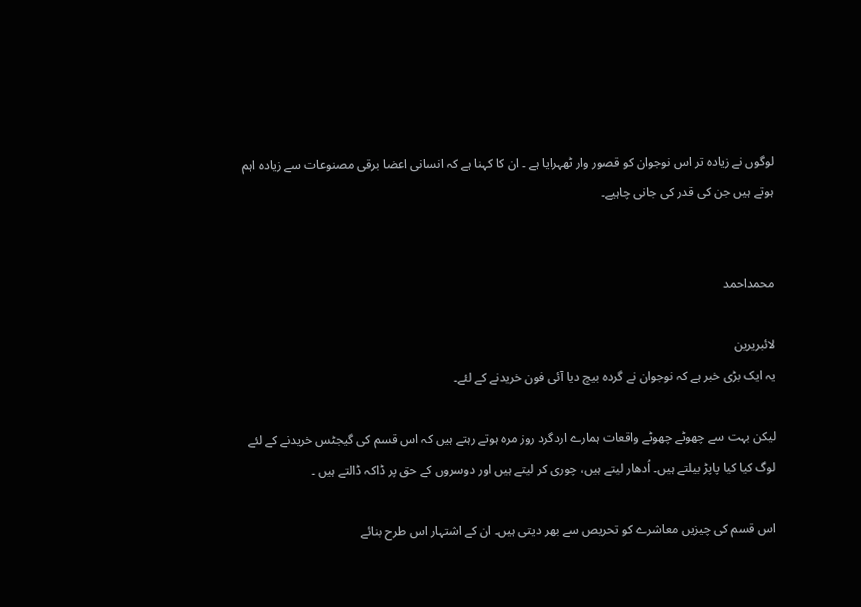لوگوں نے زیادہ تر اس نوجوان کو قصور وار ٹھہرایا ہے ۔ ان کا کہنا ہے کہ انسانی اعضا برقی مصنوعات سے زیادہ اہم ہوتے ہیں جن کی قدر کی جانی چاہیے۔


محمداحمد

لائبریرین
یہ ایک بڑی خبر ہے کہ نوجوان نے گردہ بیچ دیا آئی فون خریدنے کے لئے۔

لیکن بہت سے چھوٹے چھوٹے واقعات ہمارے اردگرد روز مرہ ہوتے رہتے ہیں کہ اس قسم کی گیجٹس خریدنے کے لئے لوگ کیا کیا پاپڑ بیلتے ہیں۔ اُدھار لیتے ہیں، چوری کر لیتے ہیں اور دوسروں کے حق پر ڈاکہ ڈالتے ہیں ۔

اس قسم کی چیزیں معاشرے کو تحریص سے بھر دیتی ہیں۔ ان کے اشتہار اس طرح بنائے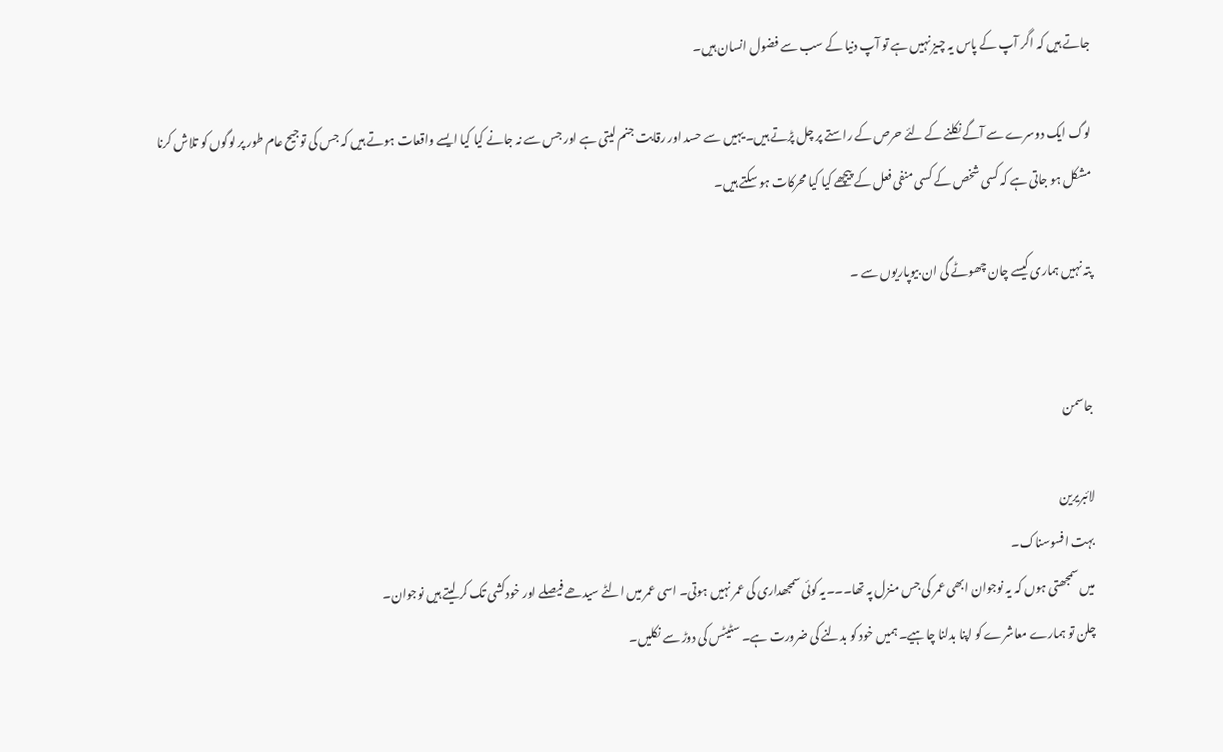جاتے ہیں کہ اگر آپ کے پاس یہ چیز نہیں ہے تو آپ دنیا کے سب سے فضول انسان ہیں۔

لوگ ایک دوسرے سے آگے نکلنے کے لئے حرص کے راستے پر چل پڑتے ہیں۔ یہیں سے حسد اور رقابت جنم لیتی ہے اور جس سے نہ جانے کیا کیا ایسے واقعات ہوتے ہیں کہ جس کی توجیح عام طور پر لوگوں کو تلاش کرنا مشکل ہو جاتی ہے کہ کسی شخص کے کسی منفی فعل کے پیچھے کیا کیا محرکات ہو سکتے ہیں۔

پتہ نہیں ہماری کیسے چان چھوٹے گی ان بیوپاریوں سے ۔


جاسمن

لائبریرین
بہت افسوسناک۔
میں سمجھتی ہوں کہ یہ نوجوان ابھی عمر کی جس منزل پہ تھا۔۔۔یہ کوئی سمجھداری کی عمر نہیں ہوتی۔ اسی عمر میں الٹے سیدھے فیصلے اور خودکشی تک کر لیتے ہیں نوجوان۔
چلن تو ہمارے معاشرے کو اپنا بدلنا چاہیے۔ ہمیں خود کو بدلنے کی ضرورت ہے۔ سٹیٹس کی دوڑ سے نکلیں۔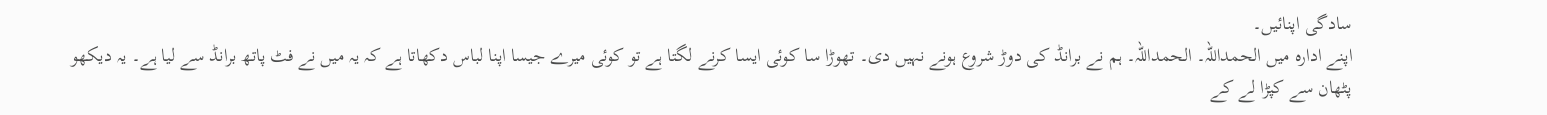سادگی اپنائیں۔
اپنے ادارہ میں الحمداللہ۔ الحمداللہ۔ ہم نے برانڈ کی دوڑ شروع ہونے نہیں دی۔ تھوڑا سا کوئی ایسا کرنے لگتا ہے تو کوئی میرے جیسا اپنا لباس دکھاتا ہے کہ یہ میں نے فٹ پاتھ برانڈ سے لیا ہے۔ یہ دیکھو پٹھان سے کپڑا لے کے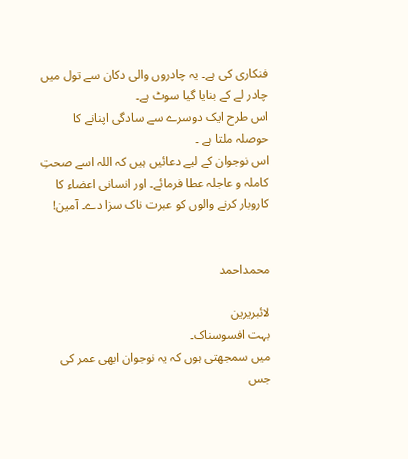فنکاری کی ہے۔ یہ چادروں والی دکان سے تول میں چادر لے کے بنایا گیا سوٹ ہے۔
اس طرح ایک دوسرے سے سادگی اپنانے کا حوصلہ ملتا ہے ۔
اس نوجوان کے لیے دعائیں ہیں کہ اللہ اسے صحتِ کاملہ و عاجلہ عطا فرمائے۔ اور انسانی اعضاء کا کاروبار کرنے والوں کو عبرت ناک سزا دے۔ آمین!


محمداحمد

لائبریرین
بہت افسوسناک۔
میں سمجھتی ہوں کہ یہ نوجوان ابھی عمر کی جس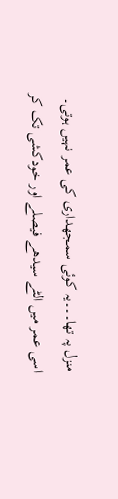منزل پہ تھا۔۔۔یہ کوئی سمجھداری کی عمر نہیں ہوتی۔ اسی عمر میں الٹے سیدھے فیصلے اور خودکشی تک کر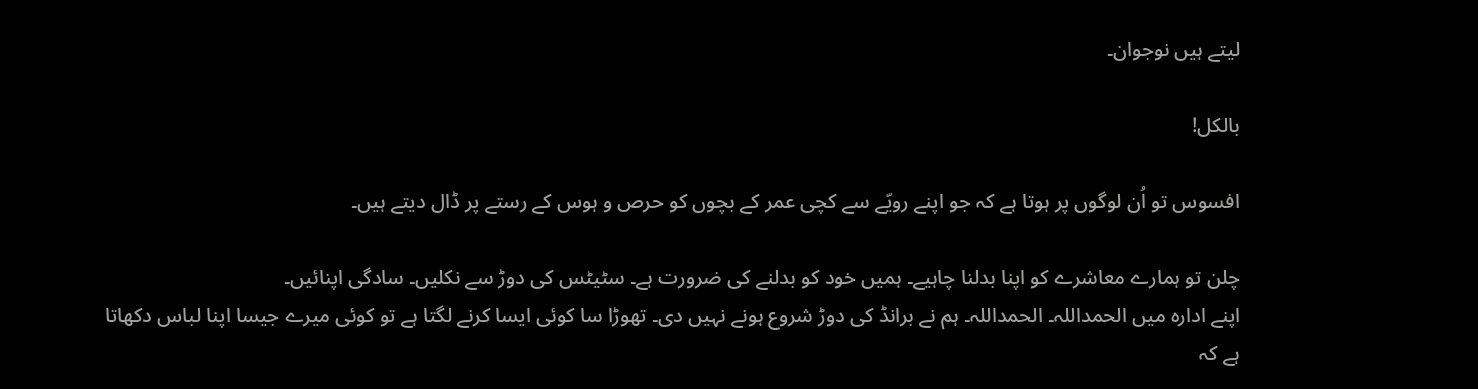لیتے ہیں نوجوان۔

بالکل!

افسوس تو اُن لوگوں پر ہوتا ہے کہ جو اپنے رویّے سے کچی عمر کے بچوں کو حرص و ہوس کے رستے پر ڈال دیتے ہیں۔

چلن تو ہمارے معاشرے کو اپنا بدلنا چاہیے۔ ہمیں خود کو بدلنے کی ضرورت ہے۔ سٹیٹس کی دوڑ سے نکلیں۔ سادگی اپنائیں۔
اپنے ادارہ میں الحمداللہ۔ الحمداللہ۔ ہم نے برانڈ کی دوڑ شروع ہونے نہیں دی۔ تھوڑا سا کوئی ایسا کرنے لگتا ہے تو کوئی میرے جیسا اپنا لباس دکھاتا ہے کہ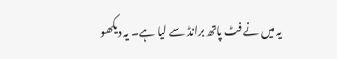یہ میں نے فٹ پاتھ برانڈ سے لیا ہے۔ یہ دیکھو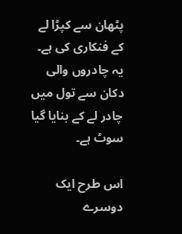پٹھان سے کپڑا لے کے فنکاری کی ہے۔ یہ چادروں والی دکان سے تول میں چادر لے کے بنایا گیا سوٹ ہے۔

اس طرح ایک دوسرے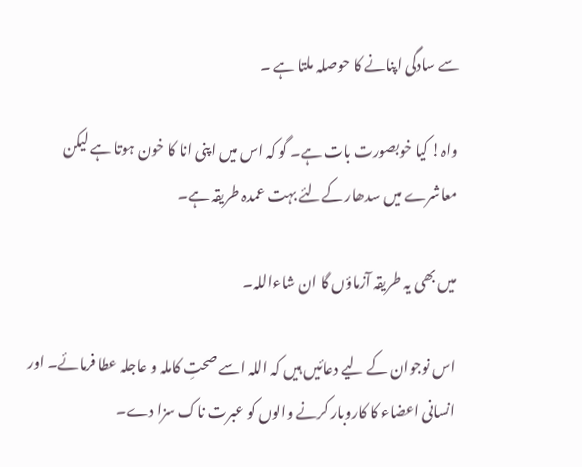سے سادگی اپنانے کا حوصلہ ملتا ہے ۔

واہ! کیا خوبصورت بات ہے۔ گو کہ اس میں اپنی انا کا خون ہوتا ہے لیکن معاشرے میں سدھار کےلئے بہت عمدہ طریقہ ہے۔

میں بھی یہ طریقہ آزماؤں گا ان شاءاللہ۔

اس نوجوان کے لیے دعائیں ہیں کہ اللہ اسے صحتِ کاملہ و عاجلہ عطا فرمائے۔ اور انسانی اعضاء کا کاروبار کرنے والوں کو عبرت ناک سزا دے۔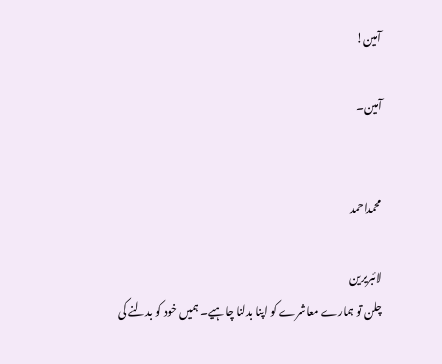آمین!

آمین۔


محمداحمد

لائبریرین
چلن تو ہمارے معاشرے کو اپنا بدلنا چاہیے۔ ہمیں خود کو بدلنے کی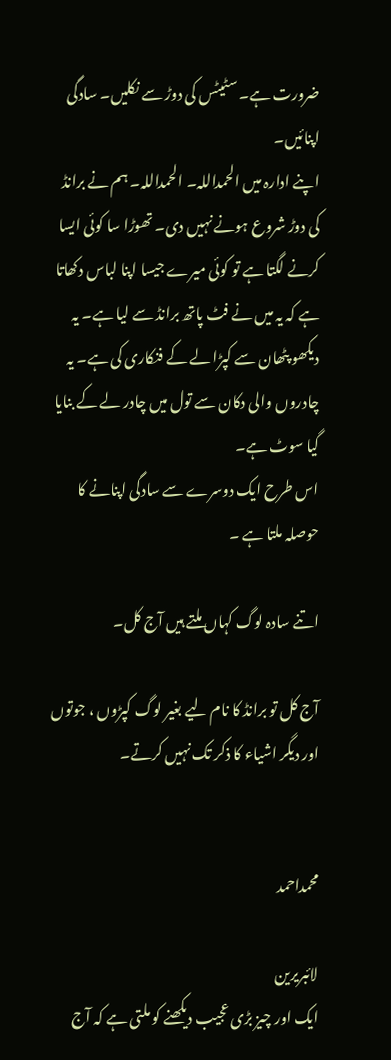ضرورت ہے۔ سٹیٹس کی دوڑ سے نکلیں۔ سادگی اپنائیں۔
اپنے ادارہ میں الحمداللہ۔ الحمداللہ۔ ہم نے برانڈ کی دوڑ شروع ہونے نہیں دی۔ تھوڑا سا کوئی ایسا کرنے لگتا ہے تو کوئی میرے جیسا اپنا لباس دکھاتا ہے کہ یہ میں نے فٹ پاتھ برانڈ سے لیا ہے۔ یہ دیکھو پٹھان سے کپڑا لے کے فنکاری کی ہے۔ یہ چادروں والی دکان سے تول میں چادر لے کے بنایا گیا سوٹ ہے۔
اس طرح ایک دوسرے سے سادگی اپنانے کا حوصلہ ملتا ہے ۔

اتنے سادہ لوگ کہاں ملتے ہیں آج کل۔

آج کل تو برانڈ کا نام لیے بغیر لوگ کپڑوں ، جوتوں اور دیگر اشیاء کا ذکر تک نہیں کرتے۔


محمداحمد

لائبریرین
ایک اور چیز بڑی عجیب دیکھنے کو ملتی ہے کہ آج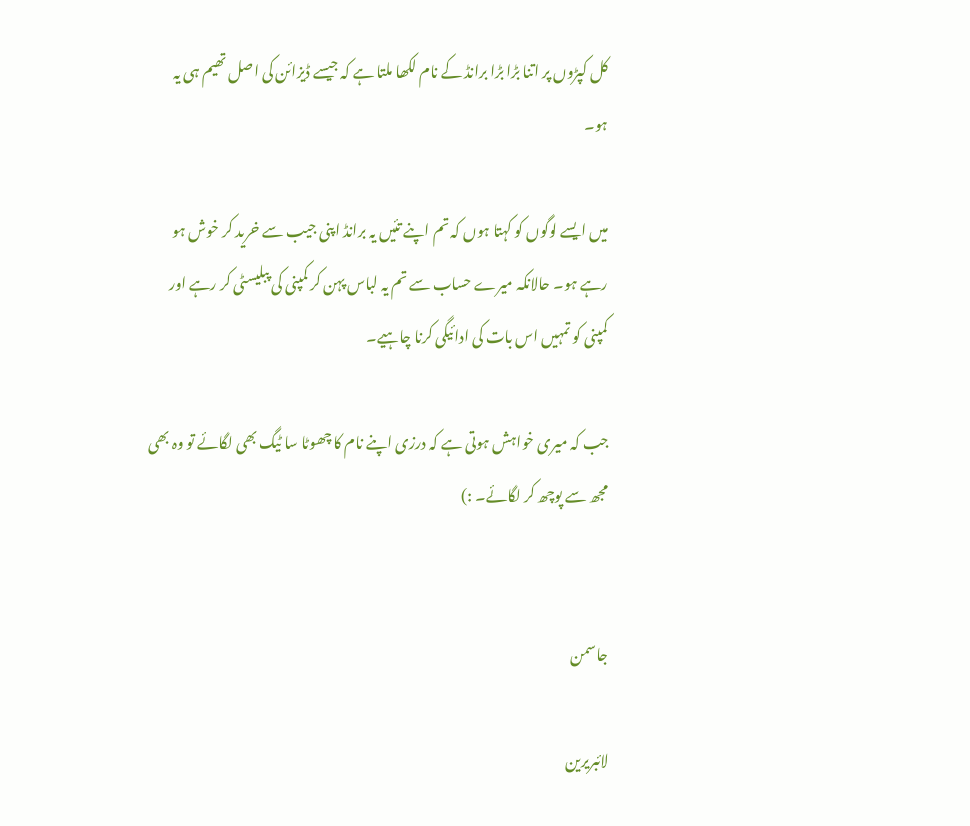کل کپڑوں پر اتنا بڑا بڑا برانڈ کے نام لکھا ملتا ہے کہ جیسے ڈیزائن کی اصل تھیم ہی یہ ہو۔

میں ایسے لوگوں کو کہتا ہوں کہ تم اپنے تئیں یہ برانڈ اپنی جیب سے خرید کر خوش ہو رہے ہو۔ حالانکہ میرے حساب سے تم یہ لباس پہن کر کمپنی کی پبلیسٹی کر رہے اور کمپنی کو تمہیں اس بات کی ادائیگی کرنا چاہیے۔

جب کہ میری خواہش ہوتی ہے کہ درزی اپنے نام کا چھوٹا سا ٹیگ بھی لگائے تو وہ بھی مجھ سے پوچھ کر لگائے۔ :)


جاسمن

لائبریرین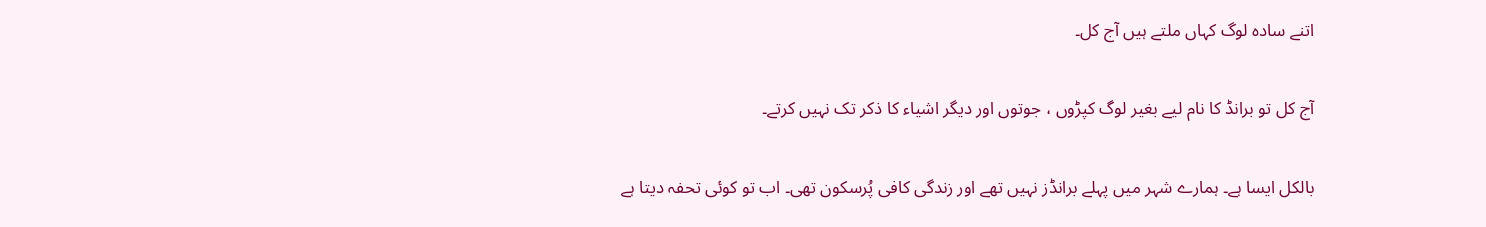اتنے سادہ لوگ کہاں ملتے ہیں آج کل۔

آج کل تو برانڈ کا نام لیے بغیر لوگ کپڑوں ، جوتوں اور دیگر اشیاء کا ذکر تک نہیں کرتے۔

بالکل ایسا ہے۔ ہمارے شہر میں پہلے برانڈز نہیں تھے اور زندگی کافی پُرسکون تھی۔ اب تو کوئی تحفہ دیتا ہے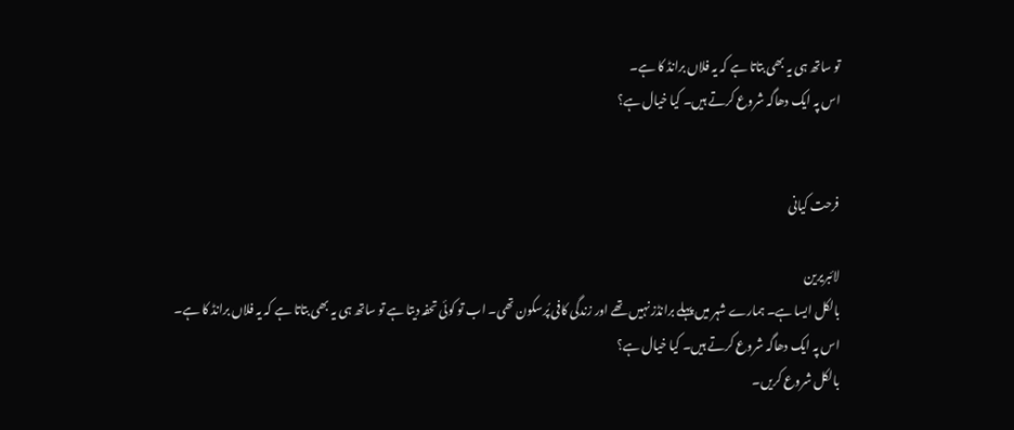تو ساتھ ہی یہ بھی بتاتا ہے کہ یہ فلاں برانڈ کا ہے۔
اس پہ ایک دھاگہ شروع کرتے ہیں۔ کیا خیال ہے؟


فرحت کیانی

لائبریرین
بالکل ایسا ہے۔ ہمارے شہر میں پہلے برانڈز نہیں تھے اور زندگی کافی پُرسکون تھی۔ اب تو کوئی تحفہ دیتا ہے تو ساتھ ہی یہ بھی بتاتا ہے کہ یہ فلاں برانڈ کا ہے۔
اس پہ ایک دھاگہ شروع کرتے ہیں۔ کیا خیال ہے؟
بالکل شروع کریں۔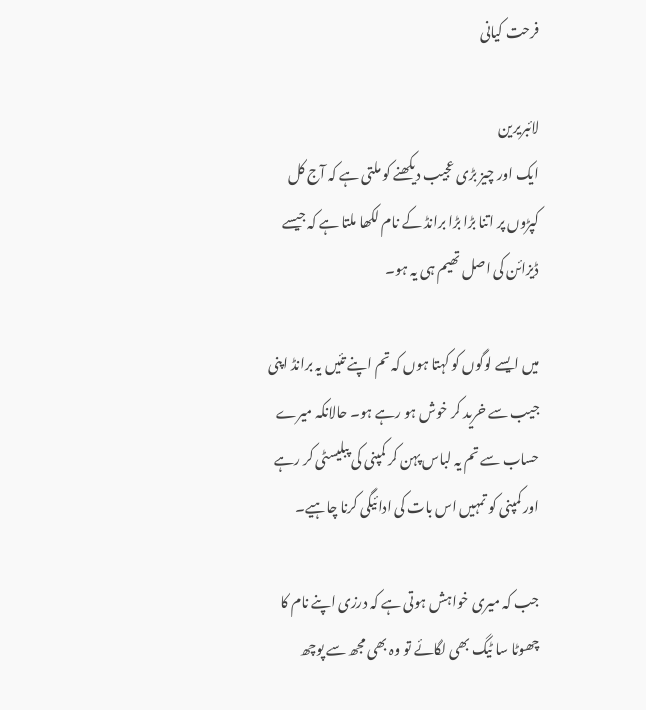فرحت کیانی

لائبریرین
ایک اور چیز بڑی عجیب دیکھنے کو ملتی ہے کہ آج کل کپڑوں پر اتنا بڑا بڑا برانڈ کے نام لکھا ملتا ہے کہ جیسے ڈیزائن کی اصل تھیم ہی یہ ہو۔

میں ایسے لوگوں کو کہتا ہوں کہ تم اپنے تئیں یہ برانڈ اپنی جیب سے خرید کر خوش ہو رہے ہو۔ حالانکہ میرے حساب سے تم یہ لباس پہن کر کمپنی کی پبلیسٹی کر رہے اور کمپنی کو تمہیں اس بات کی ادائیگی کرنا چاہیے۔

جب کہ میری خواہش ہوتی ہے کہ درزی اپنے نام کا چھوٹا سا ٹیگ بھی لگائے تو وہ بھی مجھ سے پوچھ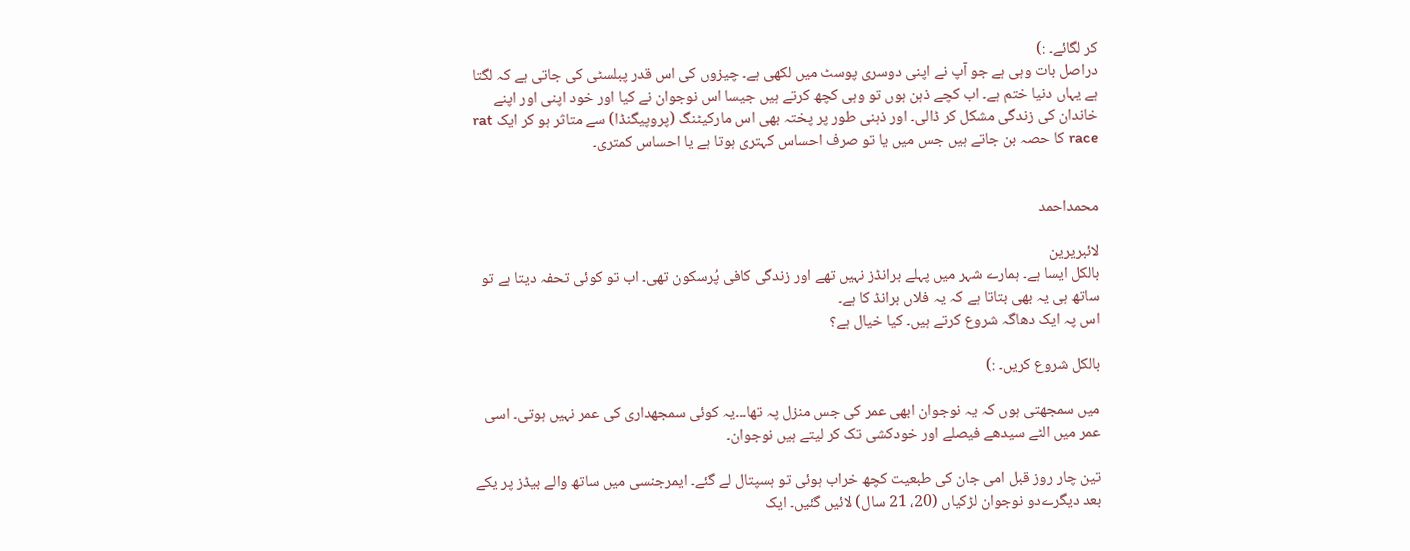کر لگائے۔ :)
دراصل بات وہی ہے جو آپ نے اپنی دوسری پوسٹ میں لکھی ہے۔ چیزوں کی اس قدر پبلسٹی کی جاتی ہے کہ لگتا ہے یہاں دنیا ختم ہے۔ اب کچے ذہن ہوں تو وہی کچھ کرتے ہیں جیسا اس نوجوان نے کیا اور خود اپنی اور اپنے خاندان کی زندگی مشکل کر ڈالی۔ اور ذہنی طور پر پختہ بھی اس مارکیٹنگ (پروپیگنڈا) سے متاثر ہو کر ایک rat race کا حصہ بن جاتے ہیں جس میں یا تو صرف احساس کہتری ہوتا ہے یا احساس کمتری۔


محمداحمد

لائبریرین
بالکل ایسا ہے۔ ہمارے شہر میں پہلے برانڈز نہیں تھے اور زندگی کافی پُرسکون تھی۔ اب تو کوئی تحفہ دیتا ہے تو ساتھ ہی یہ بھی بتاتا ہے کہ یہ فلاں برانڈ کا ہے۔
اس پہ ایک دھاگہ شروع کرتے ہیں۔ کیا خیال ہے؟

بالکل شروع کریں۔ :)

میں سمجھتی ہوں کہ یہ نوجوان ابھی عمر کی جس منزل پہ تھا۔۔۔یہ کوئی سمجھداری کی عمر نہیں ہوتی۔ اسی عمر میں الٹے سیدھے فیصلے اور خودکشی تک کر لیتے ہیں نوجوان۔

تین چار روز قبل امی جان کی طبعیت کچھ خراب ہوئی تو ہسپتال لے گئے۔ ایمرجنسی میں ساتھ والے بیڈز پر یکے بعد دیگرےدو نوجوان لڑکیاں (20، 21 سال) لائیں گئیں۔ ایک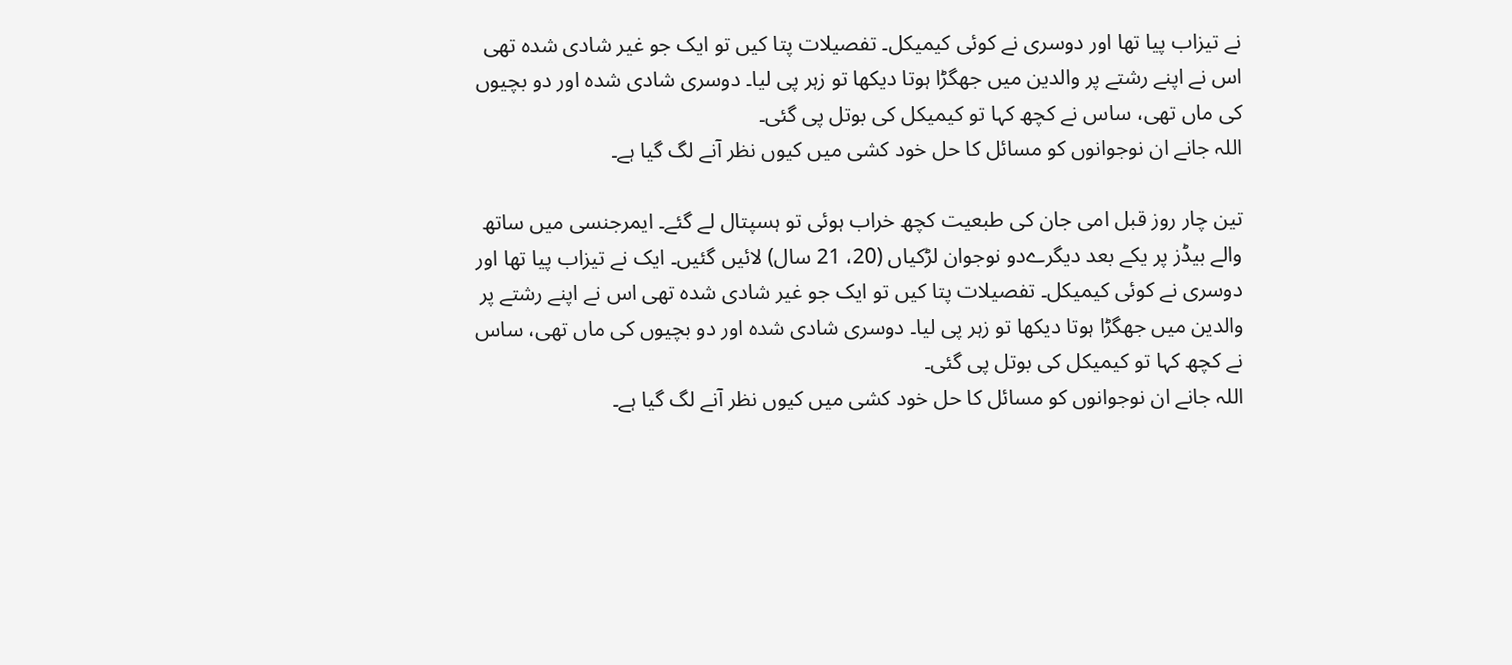نے تیزاب پیا تھا اور دوسری نے کوئی کیمیکل۔ تفصیلات پتا کیں تو ایک جو غیر شادی شدہ تھی اس نے اپنے رشتے پر والدین میں جھگڑا ہوتا دیکھا تو زہر پی لیا۔ دوسری شادی شدہ اور دو بچیوں کی ماں تھی، ساس نے کچھ کہا تو کیمیکل کی بوتل پی گئی۔
اللہ جانے ان نوجوانوں کو مسائل کا حل خود کشی میں کیوں نظر آنے لگ گیا ہے۔

تین چار روز قبل امی جان کی طبعیت کچھ خراب ہوئی تو ہسپتال لے گئے۔ ایمرجنسی میں ساتھ والے بیڈز پر یکے بعد دیگرےدو نوجوان لڑکیاں (20، 21 سال) لائیں گئیں۔ ایک نے تیزاب پیا تھا اور دوسری نے کوئی کیمیکل۔ تفصیلات پتا کیں تو ایک جو غیر شادی شدہ تھی اس نے اپنے رشتے پر والدین میں جھگڑا ہوتا دیکھا تو زہر پی لیا۔ دوسری شادی شدہ اور دو بچیوں کی ماں تھی، ساس نے کچھ کہا تو کیمیکل کی بوتل پی گئی۔
اللہ جانے ان نوجوانوں کو مسائل کا حل خود کشی میں کیوں نظر آنے لگ گیا ہے۔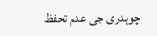چوہدری جی عدم تحفظ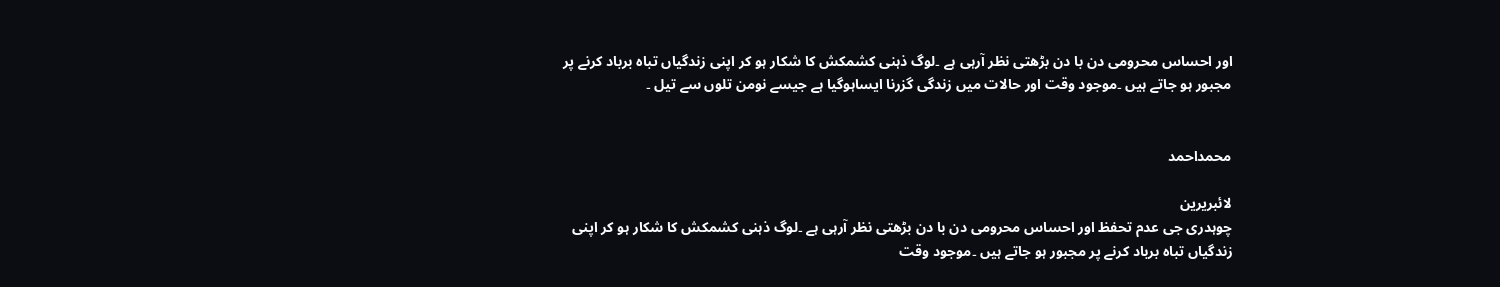اور احساس محرومی دن با دن بڑھتی نظر آرہی ہے ۔لوگ ذہنی کشمکش کا شکار ہو کر اپنی زندگیاں تباہ برباد کرنے پر مجبور ہو جاتے ہیں ۔موجود وقت اور حالات میں زندگی گزرنا ایساہوگیا ہے جیسے نومن تلوں سے تیل ۔


محمداحمد

لائبریرین
چوہدری جی عدم تحفظ اور احساس محرومی دن با دن بڑھتی نظر آرہی ہے ۔لوگ ذہنی کشمکش کا شکار ہو کر اپنی زندگیاں تباہ برباد کرنے پر مجبور ہو جاتے ہیں ۔موجود وقت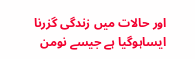اور حالات میں زندگی گزرنا ایساہوگیا ہے جیسے نومن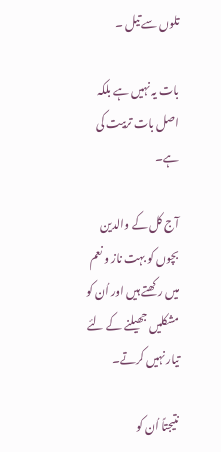تلوں سے تیل ۔

بات یہ نہیں ہے بلکہ اصل بات تربیت کی ہے۔

آج کل کے والدین بچوں کو بہت ناز و نعم میں رکھتے ہیں اور اُن کو مشکلیں جھیلنے کے لئے تیار نہیں کرتے۔

نتیجتاً اُن کو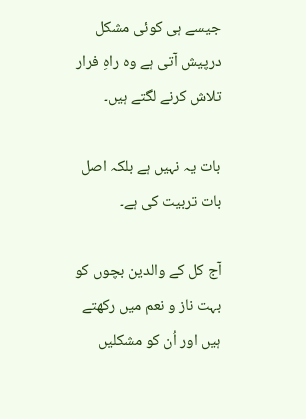جیسے ہی کوئی مشکل درپیش آتی ہے وہ راہِ فرار تلاش کرنے لگتے ہیں۔

بات یہ نہیں ہے بلکہ اصل بات تربیت کی ہے۔

آج کل کے والدین بچوں کو بہت ناز و نعم میں رکھتے ہیں اور اُن کو مشکلیں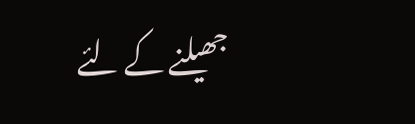جھیلنے کے لئے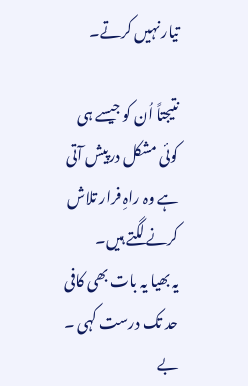تیار نہیں کرتے۔

نتیجتاً اُن کو جیسے ہی کوئی مشکل درپیش آتی ہے وہ راہِ فرار تلاش کرنے لگتے ہیں۔
یہ بھیا یہ بات بھی کافی حد تک درست کہی ۔ بے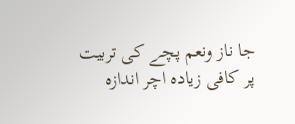جا ناز ونعم پچے کی تربیت پر کافی زیادہ اچر اندازہ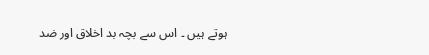ہوتے ہیں ۔ اس سے بچہ بد اخلاق اور ضد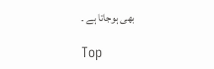بھی ہوجاتا ہے ۔

Top